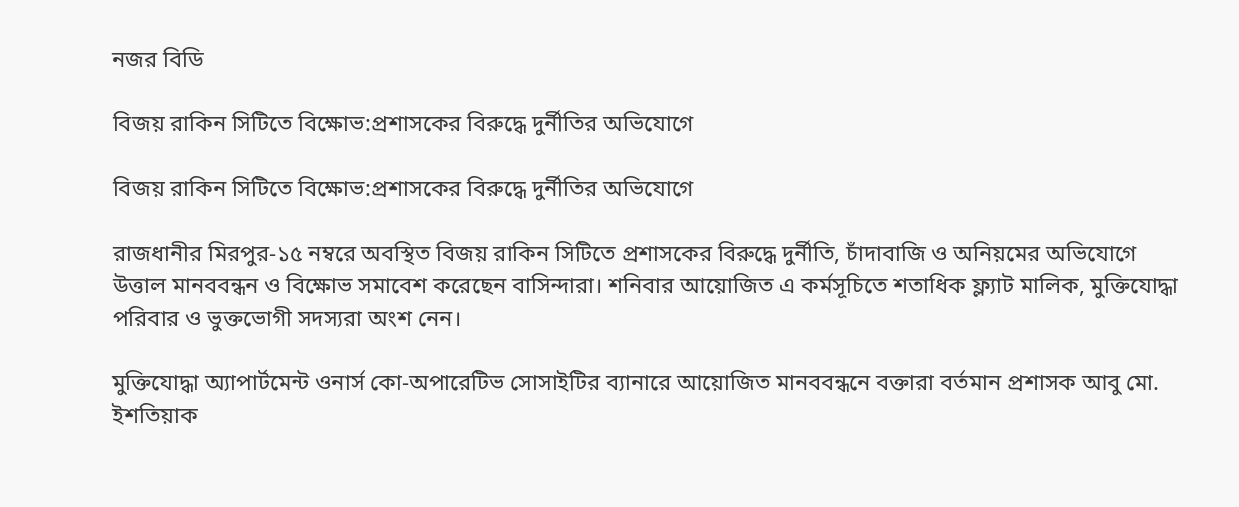নজর বিডি

বিজয় রাকিন সিটিতে বিক্ষোভ:প্রশাসকের বিরুদ্ধে দুর্নীতির অভিযোগে

বিজয় রাকিন সিটিতে বিক্ষোভ:প্রশাসকের বিরুদ্ধে দুর্নীতির অভিযোগে

রাজধানীর মিরপুর-১৫ নম্বরে অবস্থিত বিজয় রাকিন সিটিতে প্রশাসকের বিরুদ্ধে দুর্নীতি, চাঁদাবাজি ও অনিয়মের অভিযোগে উত্তাল মানববন্ধন ও বিক্ষোভ সমাবেশ করেছেন বাসিন্দারা। শনিবার আয়োজিত এ কর্মসূচিতে শতাধিক ফ্ল্যাট মালিক, মুক্তিযোদ্ধা পরিবার ও ভুক্তভোগী সদস্যরা অংশ নেন।

মুক্তিযোদ্ধা অ্যাপার্টমেন্ট ওনার্স কো-অপারেটিভ সোসাইটির ব্যানারে আয়োজিত মানববন্ধনে বক্তারা বর্তমান প্রশাসক আবু মো. ইশতিয়াক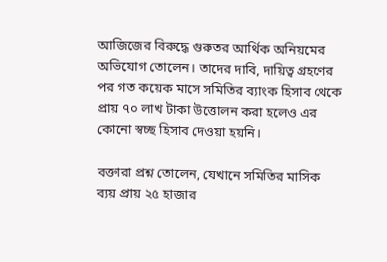আজিজের বিরুদ্ধে গুরুতর আর্থিক অনিয়মের অভিযোগ তোলেন। তাদের দাবি, দায়িত্ব গ্রহণের পর গত কয়েক মাসে সমিতির ব্যাংক হিসাব থেকে প্রায় ৭০ লাখ টাকা উত্তোলন করা হলেও এর কোনো স্বচ্ছ হিসাব দেওয়া হয়নি।

বক্তারা প্রশ্ন তোলেন, যেখানে সমিতির মাসিক ব্যয় প্রায় ২৫ হাজার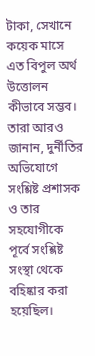টাকা, সেখানে কয়েক মাসে এত বিপুল অর্থ উত্তোলন কীভাবে সম্ভব। তারা আরও জানান, দুর্নীতির অভিযোগে সংশ্লিষ্ট প্রশাসক ও তার সহযোগীকে পূর্বে সংশ্লিষ্ট সংস্থা থেকে বহিষ্কার করা হয়েছিল।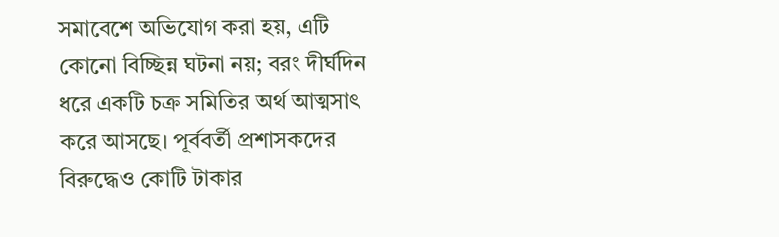সমাবেশে অভিযোগ করা হয়, এটি কোনো বিচ্ছিন্ন ঘটনা নয়; বরং দীর্ঘদিন ধরে একটি চক্র সমিতির অর্থ আত্মসাৎ করে আসছে। পূর্ববর্তী প্রশাসকদের বিরুদ্ধেও কোটি টাকার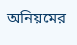অনিয়মের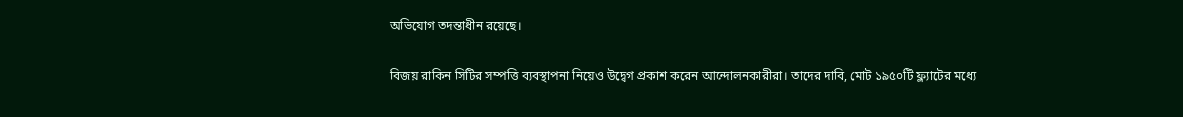অভিযোগ তদন্তাধীন রয়েছে।

বিজয় রাকিন সিটির সম্পত্তি ব্যবস্থাপনা নিয়েও উদ্বেগ প্রকাশ করেন আন্দোলনকারীরা। তাদের দাবি, মোট ১৯৫০টি ফ্ল্যাটের মধ্যে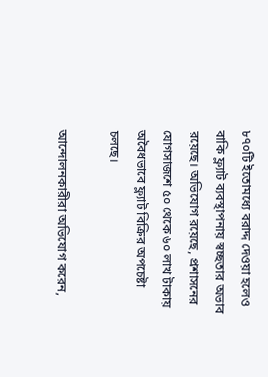৮৭০টি ইতোমধ্যে বরাদ্দ দেওয়া হলেও বাকি ফ্ল্যাট ব্যবস্থাপনায় স্বচ্ছতার অভাব রয়েছে। অভিযোগ রয়েছে, প্রশাসনের যোগসাজশে ৫০ থেকে ৬০ লাখ টাকায় অবৈধভাবে ফ্ল্যাট বিক্রির অপচেষ্টা চলছে।

আন্দোলনকারীরা অভিযোগ করেন,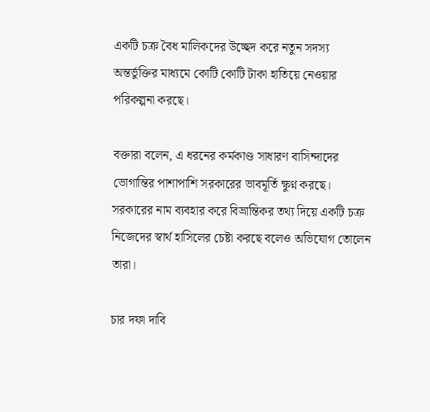একটি চক্র বৈধ মালিকদের উচ্ছেদ করে নতুন সদস্য অন্তর্ভুক্তির মাধ্যমে কোটি কোটি টাকা হাতিয়ে নেওয়ার পরিকল্পনা করছে।

বক্তারা বলেন, এ ধরনের কর্মকাণ্ড সাধারণ বাসিন্দাদের ভোগান্তির পাশাপাশি সরকারের ভাবমূর্তি ক্ষুণ্ন করছে। সরকারের নাম ব্যবহার করে বিভ্রান্তিকর তথ্য দিয়ে একটি চক্র নিজেদের স্বার্থ হাসিলের চেষ্টা করছে বলেও অভিযোগ তোলেন তারা।

চার দফা দাবি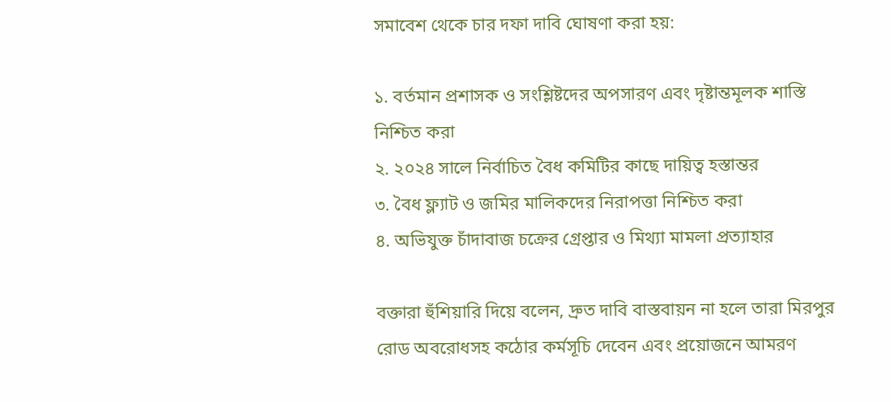সমাবেশ থেকে চার দফা দাবি ঘোষণা করা হয়:

১. বর্তমান প্রশাসক ও সংশ্লিষ্টদের অপসারণ এবং দৃষ্টান্তমূলক শাস্তি নিশ্চিত করা
২. ২০২৪ সালে নির্বাচিত বৈধ কমিটির কাছে দায়িত্ব হস্তান্তর
৩. বৈধ ফ্ল্যাট ও জমির মালিকদের নিরাপত্তা নিশ্চিত করা
৪. অভিযুক্ত চাঁদাবাজ চক্রের গ্রেপ্তার ও মিথ্যা মামলা প্রত্যাহার

বক্তারা হুঁশিয়ারি দিয়ে বলেন, দ্রুত দাবি বাস্তবায়ন না হলে তারা মিরপুর রোড অবরোধসহ কঠোর কর্মসূচি দেবেন এবং প্রয়োজনে আমরণ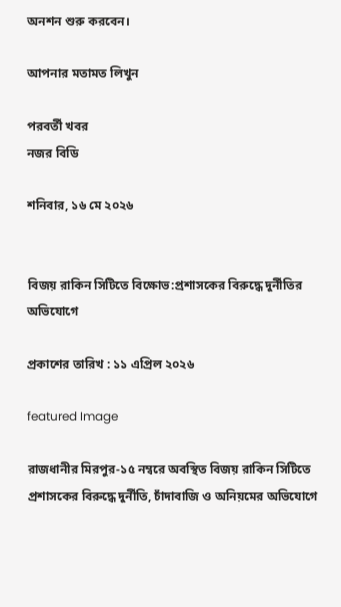অনশন শুরু করবেন।

আপনার মতামত লিখুন

পরবর্তী খবর
নজর বিডি

শনিবার, ১৬ মে ২০২৬


বিজয় রাকিন সিটিতে বিক্ষোভ:প্রশাসকের বিরুদ্ধে দুর্নীতির অভিযোগে

প্রকাশের তারিখ : ১১ এপ্রিল ২০২৬

featured Image

রাজধানীর মিরপুর-১৫ নম্বরে অবস্থিত বিজয় রাকিন সিটিতে প্রশাসকের বিরুদ্ধে দুর্নীতি, চাঁদাবাজি ও অনিয়মের অভিযোগে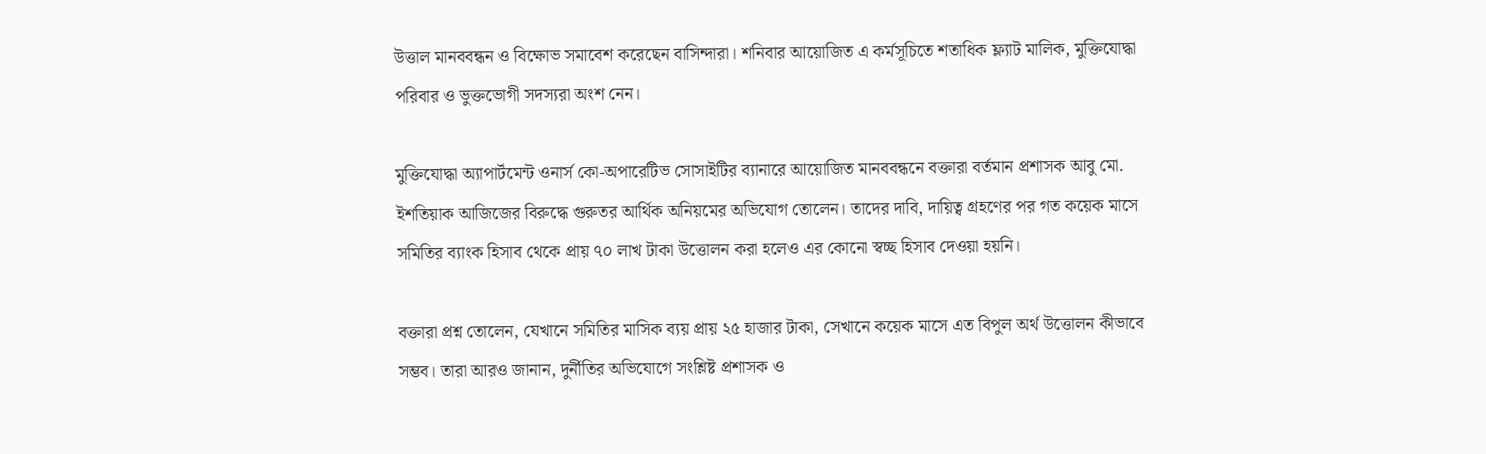উত্তাল মানববন্ধন ও বিক্ষোভ সমাবেশ করেছেন বাসিন্দারা। শনিবার আয়োজিত এ কর্মসূচিতে শতাধিক ফ্ল্যাট মালিক, মুক্তিযোদ্ধা পরিবার ও ভুক্তভোগী সদস্যরা অংশ নেন।

মুক্তিযোদ্ধা অ্যাপার্টমেন্ট ওনার্স কো-অপারেটিভ সোসাইটির ব্যানারে আয়োজিত মানববন্ধনে বক্তারা বর্তমান প্রশাসক আবু মো. ইশতিয়াক আজিজের বিরুদ্ধে গুরুতর আর্থিক অনিয়মের অভিযোগ তোলেন। তাদের দাবি, দায়িত্ব গ্রহণের পর গত কয়েক মাসে সমিতির ব্যাংক হিসাব থেকে প্রায় ৭০ লাখ টাকা উত্তোলন করা হলেও এর কোনো স্বচ্ছ হিসাব দেওয়া হয়নি।

বক্তারা প্রশ্ন তোলেন, যেখানে সমিতির মাসিক ব্যয় প্রায় ২৫ হাজার টাকা, সেখানে কয়েক মাসে এত বিপুল অর্থ উত্তোলন কীভাবে সম্ভব। তারা আরও জানান, দুর্নীতির অভিযোগে সংশ্লিষ্ট প্রশাসক ও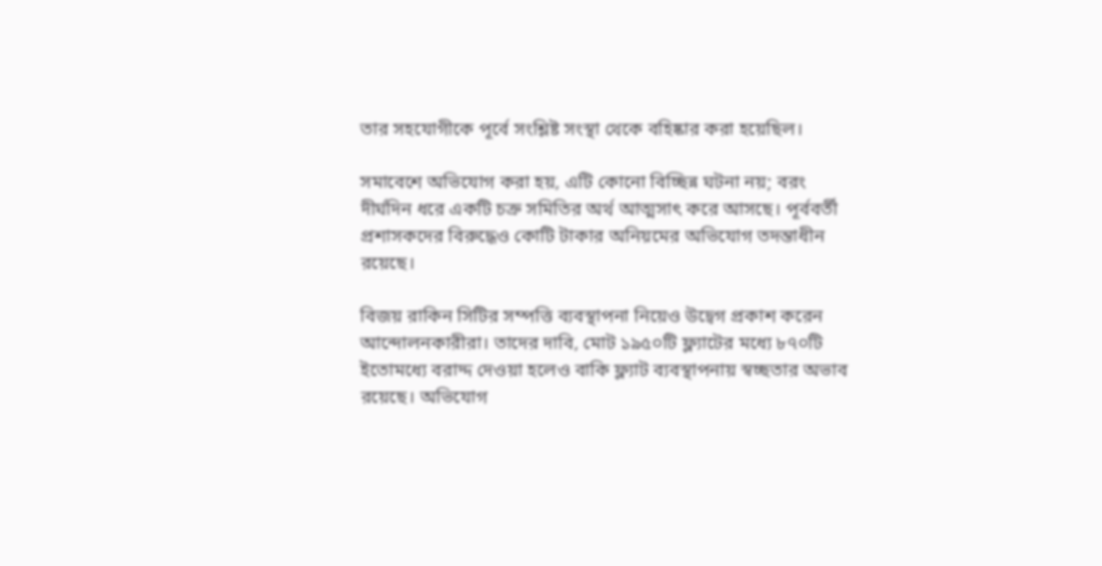তার সহযোগীকে পূর্বে সংশ্লিষ্ট সংস্থা থেকে বহিষ্কার করা হয়েছিল।

সমাবেশে অভিযোগ করা হয়, এটি কোনো বিচ্ছিন্ন ঘটনা নয়; বরং দীর্ঘদিন ধরে একটি চক্র সমিতির অর্থ আত্মসাৎ করে আসছে। পূর্ববর্তী প্রশাসকদের বিরুদ্ধেও কোটি টাকার অনিয়মের অভিযোগ তদন্তাধীন রয়েছে।

বিজয় রাকিন সিটির সম্পত্তি ব্যবস্থাপনা নিয়েও উদ্বেগ প্রকাশ করেন আন্দোলনকারীরা। তাদের দাবি, মোট ১৯৫০টি ফ্ল্যাটের মধ্যে ৮৭০টি ইতোমধ্যে বরাদ্দ দেওয়া হলেও বাকি ফ্ল্যাট ব্যবস্থাপনায় স্বচ্ছতার অভাব রয়েছে। অভিযোগ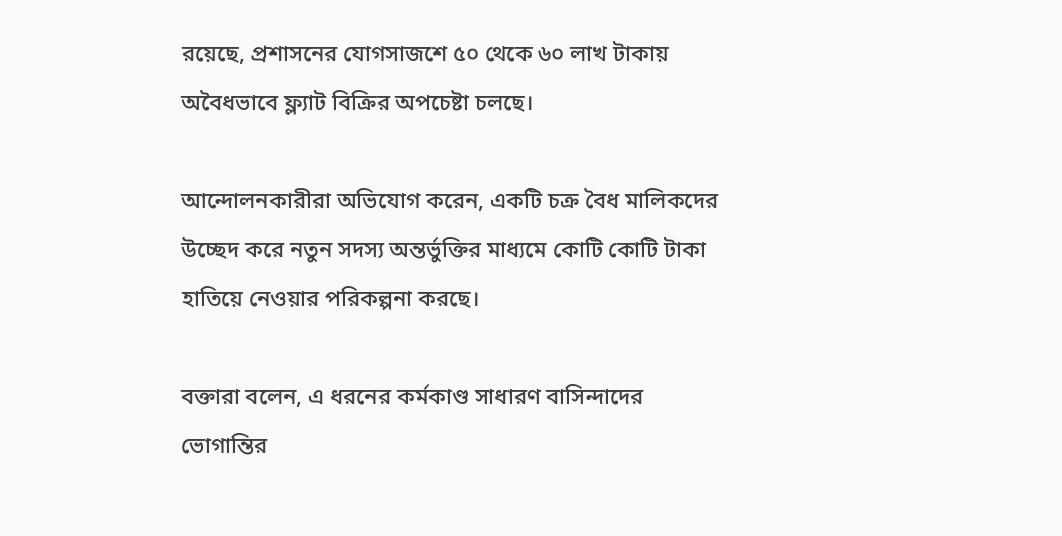রয়েছে, প্রশাসনের যোগসাজশে ৫০ থেকে ৬০ লাখ টাকায় অবৈধভাবে ফ্ল্যাট বিক্রির অপচেষ্টা চলছে।

আন্দোলনকারীরা অভিযোগ করেন, একটি চক্র বৈধ মালিকদের উচ্ছেদ করে নতুন সদস্য অন্তর্ভুক্তির মাধ্যমে কোটি কোটি টাকা হাতিয়ে নেওয়ার পরিকল্পনা করছে।

বক্তারা বলেন, এ ধরনের কর্মকাণ্ড সাধারণ বাসিন্দাদের ভোগান্তির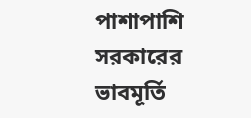পাশাপাশি সরকারের ভাবমূর্তি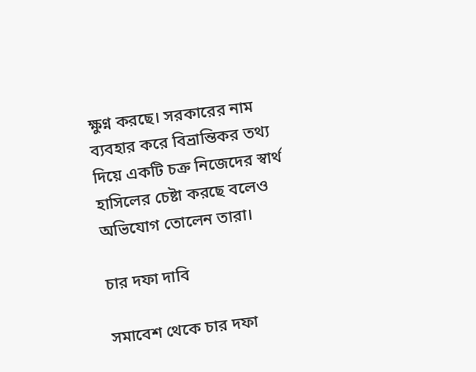ক্ষুণ্ন করছে। সরকারের নাম ব্যবহার করে বিভ্রান্তিকর তথ্য দিয়ে একটি চক্র নিজেদের স্বার্থ হাসিলের চেষ্টা করছে বলেও অভিযোগ তোলেন তারা।

চার দফা দাবি

সমাবেশ থেকে চার দফা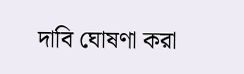দাবি ঘোষণা করা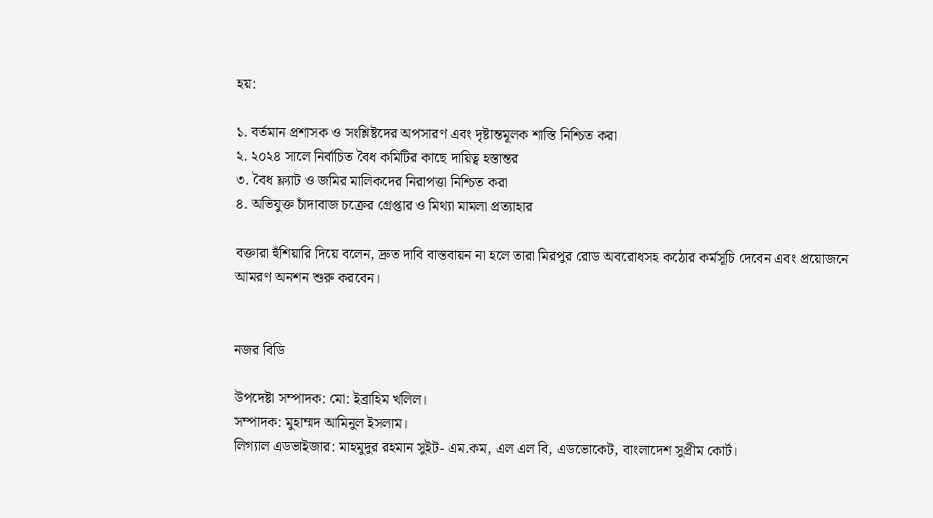হয়:

১. বর্তমান প্রশাসক ও সংশ্লিষ্টদের অপসারণ এবং দৃষ্টান্তমূলক শাস্তি নিশ্চিত করা
২. ২০২৪ সালে নির্বাচিত বৈধ কমিটির কাছে দায়িত্ব হস্তান্তর
৩. বৈধ ফ্ল্যাট ও জমির মালিকদের নিরাপত্তা নিশ্চিত করা
৪. অভিযুক্ত চাঁদাবাজ চক্রের গ্রেপ্তার ও মিথ্যা মামলা প্রত্যাহার

বক্তারা হুঁশিয়ারি দিয়ে বলেন, দ্রুত দাবি বাস্তবায়ন না হলে তারা মিরপুর রোড অবরোধসহ কঠোর কর্মসূচি দেবেন এবং প্রয়োজনে আমরণ অনশন শুরু করবেন।


নজর বিডি

উপদেষ্টা সম্পাদক: মো: ইব্রাহিম খলিল।
সম্পাদক: মুহাম্মদ আমিনুল ইসলাম।
লিগ্যাল এডভাইজার: মাহমুদুর রহমান সুইট- এম.কম, এল এল বি, এডভোকেট, বাংলাদেশ সুপ্রীম কোর্ট।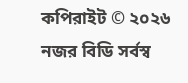কপিরাইট © ২০২৬ নজর বিডি সর্বস্ব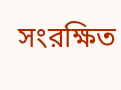সংরক্ষিত